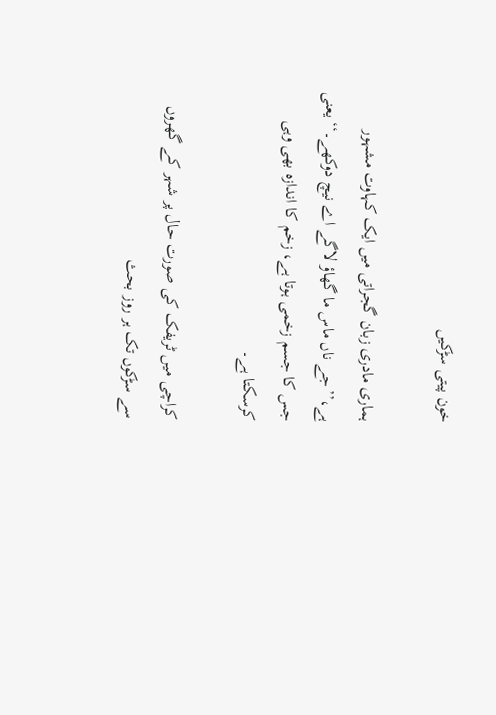خون پیتی سڑکیں

ہماری مادری زبان گجراتی میں ایک کہاوت مشہور ہے،’’جے ناں ماس ما گھاؤ لاگے اے نیچ دوکھے۔‘‘ یعنی جس کا جسم زخمی ہوتا ہے، زخم کا اندازہ بھی وہی کرسکتا ہے۔

کراچی میں ٹریفک کی صورت حال پر شہر کے گھروں سے سڑکوں تک ہر روز بحث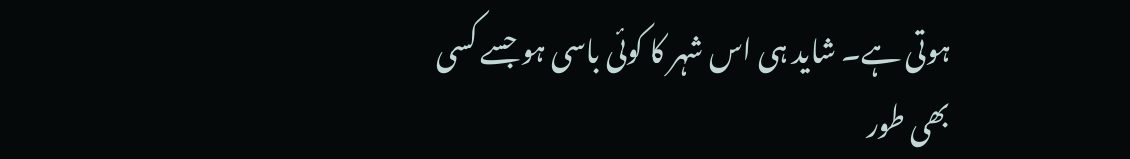ہوتی ہے۔ شاید ہی اس شہر کا کوئی باسی ہو جسے کسی بھی طور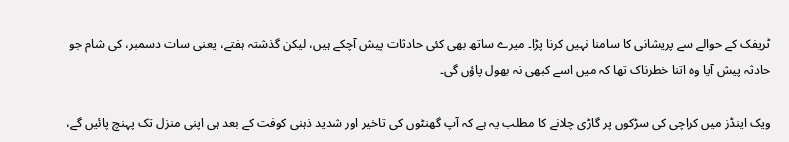ٹریفک کے حوالے سے پریشانی کا سامنا نہیں کرنا پڑا۔ میرے ساتھ بھی کئی حادثات پیش آچکے ہیں، لیکن گذشتہ ہفتے، یعنی سات دسمبر، کی شام جو حادثہ پیش آیا وہ اتنا خطرناک تھا کہ میں اسے کبھی نہ بھول پاؤں گی۔

ویک اینڈز میں کراچی کی سڑکوں پر گاڑی چلانے کا مطلب یہ ہے کہ آپ گھنٹوں کی تاخیر اور شدید ذہنی کوفت کے بعد ہی اپنی منزل تک پہنچ پائیں گے،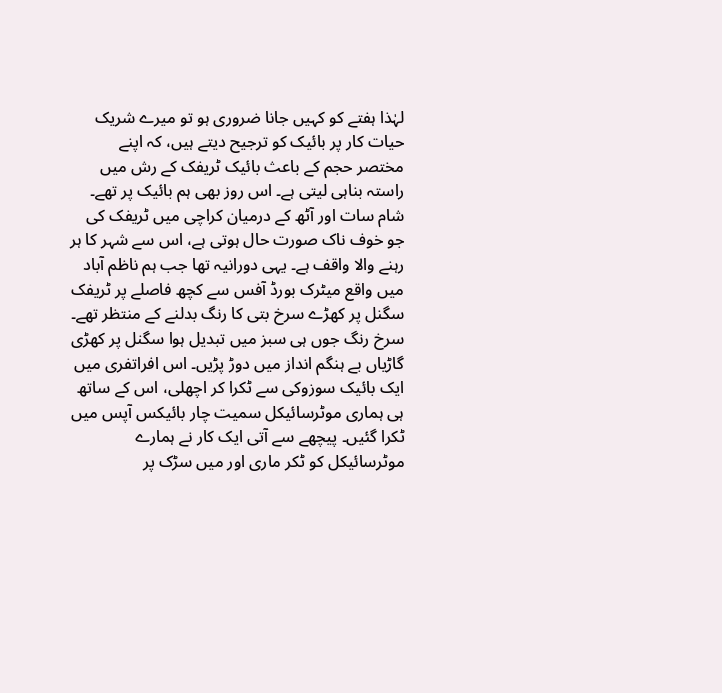لہٰذا ہفتے کو کہیں جانا ضروری ہو تو میرے شریک حیات کار پر بائیک کو ترجیح دیتے ہیں، کہ اپنے مختصر حجم کے باعث بائیک ٹریفک کے رش میں راستہ بناہی لیتی ہے۔ اس روز بھی ہم بائیک پر تھے۔ شام سات اور آٹھ کے درمیان کراچی میں ٹریفک کی جو خوف ناک صورت حال ہوتی ہے، اس سے شہر کا ہر رہنے والا واقف ہے۔ یہی دورانیہ تھا جب ہم ناظم آباد میں واقع میٹرک بورڈ آفس سے کچھ فاصلے پر ٹریفک سگنل پر کھڑے سرخ بتی کا رنگ بدلنے کے منتظر تھے۔ سرخ رنگ جوں ہی سبز میں تبدیل ہوا سگنل پر کھڑی گاڑیاں بے ہنگم انداز میں دوڑ پڑیں۔ اس افراتفری میں ایک بائیک سوزوکی سے ٹکرا کر اچھلی، اس کے ساتھ ہی ہماری موٹرسائیکل سمیت چار بائیکس آپس میں ٹکرا گئیں۔ پیچھے سے آتی ایک کار نے ہمارے موٹرسائیکل کو ٹکر ماری اور میں سڑک پر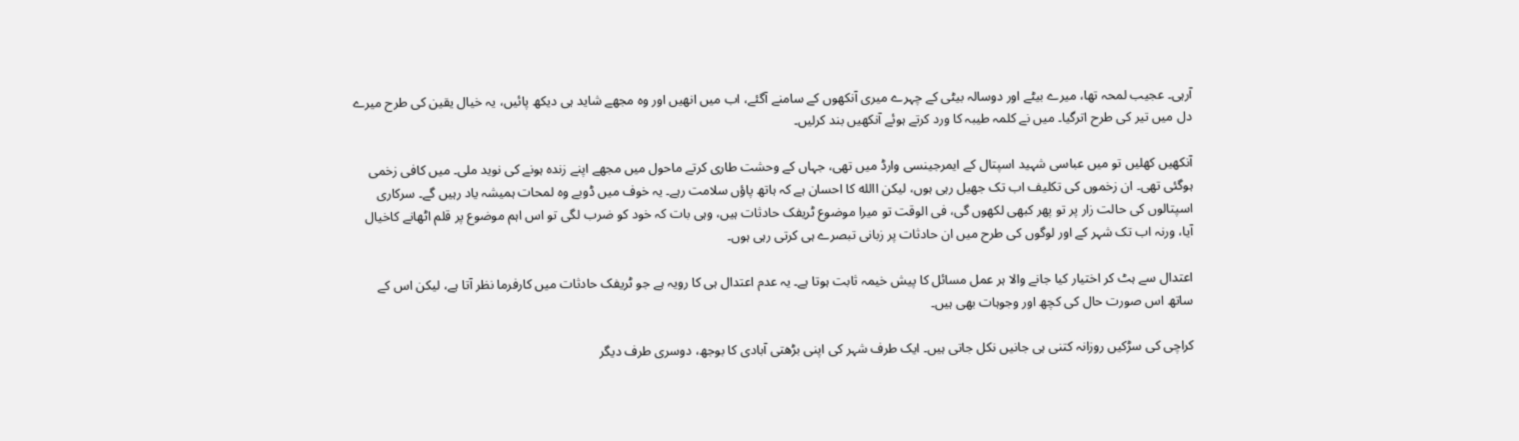آرہی۔ عجیب لمحہ تھا، میرے بیٹے اور دوسالہ بیٹی کے چہرے میری آنکھوں کے سامنے آگئے، اب میں انھیں اور وہ مجھے شاید ہی دیکھ پائیں، یہ خیال یقین کی طرح میرے دل میں تیر کی طرح اترگیا۔ میں نے کلمہ طیبہ کا ورد کرتے ہوئے آنکھیں بند کرلیں۔

آنکھیں کھلیں تو میں عباسی شہید اسپتال کے ایمرجینسی وارڈ میں تھی، جہاں کے وحشت طاری کرتے ماحول میں مجھے اپنے زندہ ہونے کی نوید ملی۔ میں کافی زخمی ہوگئی تھی۔ ان زخموں کی تکلیف اب تک جھیل رہی ہوں، لیکن االله کا احسان ہے کہ ہاتھ پاؤں سلامت رہے۔ یہ خوف میں ڈوبے وہ لمحات ہمیشہ یاد رہیں گے۔ سرکاری اسپتالوں کی حالت زار پر تو پھر کبھی لکھوں گی، فی الوقت تو میرا موضوع ٹریفک حادثات ہیں، وہی بات کہ خود کو ضرب لگی تو اس اہم موضوع پر قلم اٹھانے کاخیال آیا، ورنہ اب تک شہر کے اور لوگوں کی طرح میں ان حادثات پر زبانی تبصرے ہی کرتی رہی ہوں۔

اعتدال سے ہٹ کر اختیار کیا جانے والا ہر عمل مسائل کا پیش خیمہ ثابت ہوتا ہے۔ یہ عدم اعتدال ہی کا رویہ ہے جو ٹریفک حادثات میں کارفرما نظر آتا ہے، لیکن اس کے ساتھ اس صورت حال کی کچھ اور وجوہات بھی ہیں۔

کراچی کی سڑکیں روزانہ کتنی ہی جانیں نکل جاتی ہیں۔ ایک طرف شہر کی اپنی بڑھتی آبادی کا بوجھ، دوسری طرف دیگر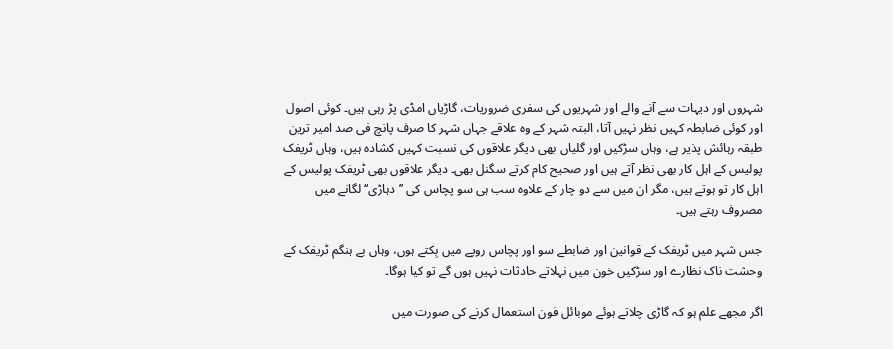شہروں اور دیہات سے آنے والے اور شہریوں کی سفری ضروریات، گاڑیاں امڈی پڑ رہی ہیں۔ کوئی اصول اور کوئی ضابطہ کہیں نظر نہیں آتا، البتہ شہر کے وہ علاقے جہاں شہر کا صرف پانچ فی صد امیر ترین طبقہ رہائش پذیر ہے، وہاں سڑکیں اور گلیاں بھی دیگر علاقوں کی نسبت کہیں کشادہ ہیں، وہاں ٹریفک پولیس کے اہل کار بھی نظر آتے ہیں اور صحیح کام کرتے سگنل بھی۔ دیگر علاقوں بھی ٹریفک پولیس کے اہل کار تو ہوتے ہیں، مگر ان میں سے دو چار کے علاوہ سب ہی سو پچاس کی ’’دہاڑی‘‘ لگانے میں مصروف رہتے ہیں۔

جس شہر میں ٹریفک کے قوانین اور ضابطے سو اور پچاس روپے میں بِکتے ہوں، وہاں بے ہنگم ٹریفک کے وحشت ناک نظارے اور سڑکیں خون میں نہلاتے حادثات نہیں ہوں گے تو کیا ہوگا۔

اگر مجھے علم ہو کہ گاڑی چلاتے ہوئے موبائل فون استعمال کرنے کی صورت میں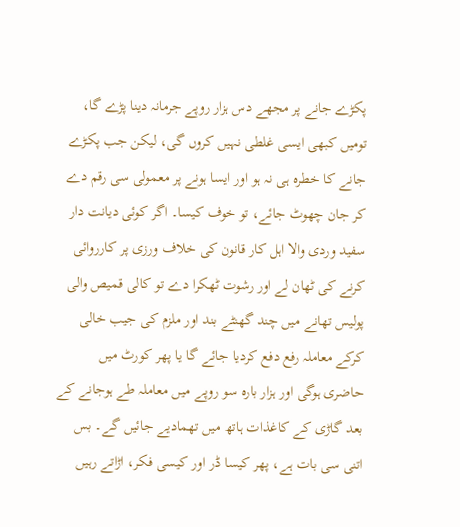پکڑے جانے پر مجھے دس ہزار روپے جرمانہ دینا پڑے گا، تومیں کبھی ایسی غلطی نہیں کروں گی، لیکن جب پکڑے جانے کا خطرہ ہی نہ ہو اور ایسا ہونے پر معمولی سی رقم دے کر جان چھوٹ جائے، تو خوف کیسا۔ اگر کوئی دیانت دار سفید وردی والا اہل کار قانون کی خلاف ورزی پر کارروائی کرنے کی ٹھان لے اور رشوت ٹھکرا دے تو کالی قمیص والی پولیس تھانے میں چند گھنٹے بند اور ملزم کی جیب خالی کرکے معاملہ رفع دفع کردیا جائے گا یا پھر کورٹ میں حاضری ہوگی اور ہزار بارہ سو روپے میں معاملہ طے ہوجانے کے بعد گاڑی کے کاغذات ہاتھ میں تھمادیے جائیں گے۔ بس اتنی سی بات ہے، پھر کیسا ڈر اور کیسی فکر، اڑاتے رہیں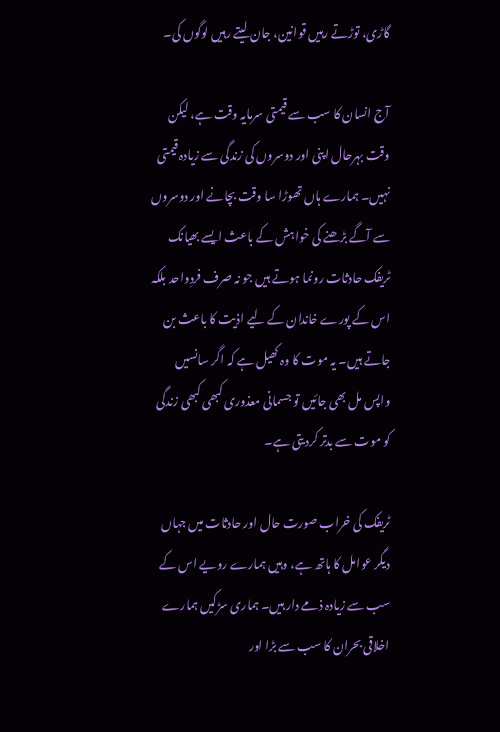گاڑی، توڑتے رہیں قوانین، جان لیتے رہیں لوگوں کی۔

آج انسان کا سب سے قیمتی سرمایہ وقت ہے، لیکن وقت بہرحال اپنی اور دوسروں کی زندگی سے زیادہ قیمتی نہیں۔ ہمارے ہاں تھوڑا سا وقت بچانے اور دوسروں سے آگے بڑھنے کی خواہش کے باعث ایسے بھیانک ٹریفک حادثات رونما ہوتے ہیں جو نہ صرف فردِواحد بلکہ اس کے پورے خاندان کے لیے اذیت کا باعث بن جاتے ہیں۔ یہ موت کا وہ کھیل ہے کہ اگر سانسیں واپس مل بھی جائیں تو جسمانی معذوری کبھی کبھی زندگی کو موت سے بدتر کردیتی ہے۔

ٹریفک کی خراب صورت حال اور حادثات میں جہاں دیگر عوامل کا ہاتھ ہے، وہیں ہمارے رویے اس کے سب سے زیادہ ذمے دار ہیں۔ ہماری سڑکیں ہمارے اخلاقی بحران کا سب سے بڑا اور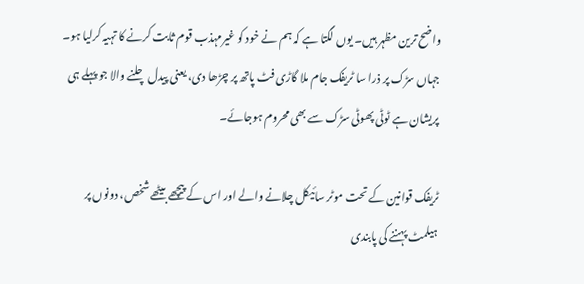واضح ترین مظہر ہیں۔ یوں لگتا ہے کہ ہم نے خود کو غیرمہذب قوم ثابت کرنے کا تہیہ کرلیا ہو۔ جہاں سڑک پر ذرا سا ٹریفک جام ملا گاڑی فٹ پاتھ پر چڑھا دی، یعنی پیدل چلنے والا جو پہلے ہی پریشان ہے ٹوٹی پھوٹی سڑک سے بھی محروم ہوجائے۔

ٹریفک قوانین کے تحت موٹر سائیکل چلانے والے اور اس کے پیچھے بیٹھے شخص، دونوں پر ہیلمٹ پہننے کی پابندی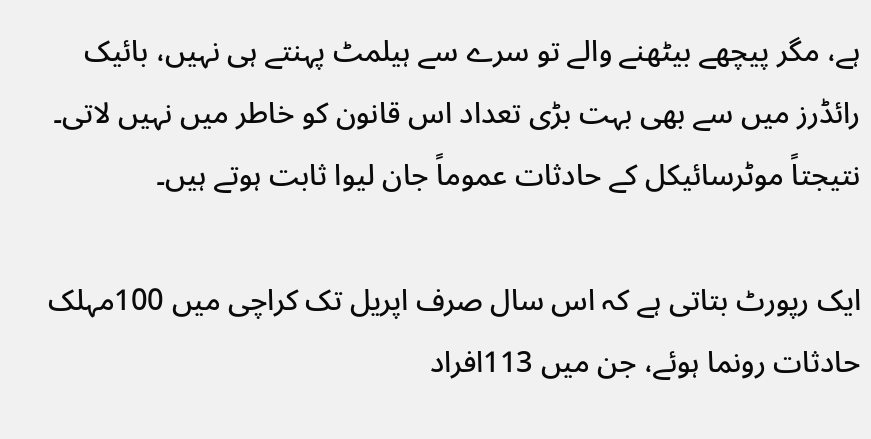ہے، مگر پیچھے بیٹھنے والے تو سرے سے ہیلمٹ پہنتے ہی نہیں، بائیک رائڈرز میں سے بھی بہت بڑی تعداد اس قانون کو خاطر میں نہیں لاتی۔ نتیجتاً موٹرسائیکل کے حادثات عموماً جان لیوا ثابت ہوتے ہیں۔

ایک رپورٹ بتاتی ہے کہ اس سال صرف اپریل تک کراچی میں 100مہلک حادثات رونما ہوئے، جن میں 113افراد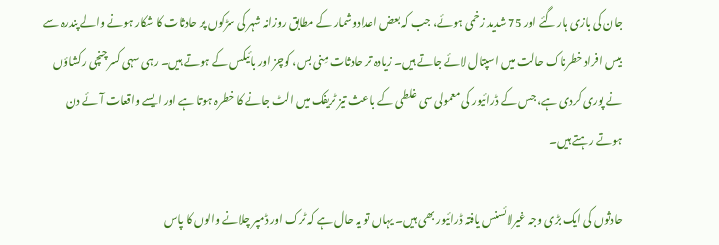جان کی بازی ہار گئے اور 75 شدید زخمی ہوئے، جب کہ بعض اعدادوشمار کے مطابق روزانہ شہر کی سڑکوں پر حادثات کا شکار ہونے والے پندرہ سے بیس افراد خطرناک حالت میں اسپتال لائے جاتے ہیں۔ زیادہ تر حادثات مِنی بس، کوچز اور بائیکس کے ہوتے ہیں۔ رہی سہی کسر چنچی رکشاؤں نے پوری کردی ہے، جس کے ڈرائیور کی معمولی سی غلطی کے باعث تیز ٹریفک میں الٹ جانے کا خطرہ ہوتا ہے اور ایسے واقعات آئے دن ہوتے رہتے ہیں۔

حادثوں کی ایک بڑی وجہ غیرلائسنس یافتہ ڈرائیور بھی ہیں۔ یہاں تو یہ حال ہے کہ ٹرک اور ڈمپر چلانے والوں کا پاس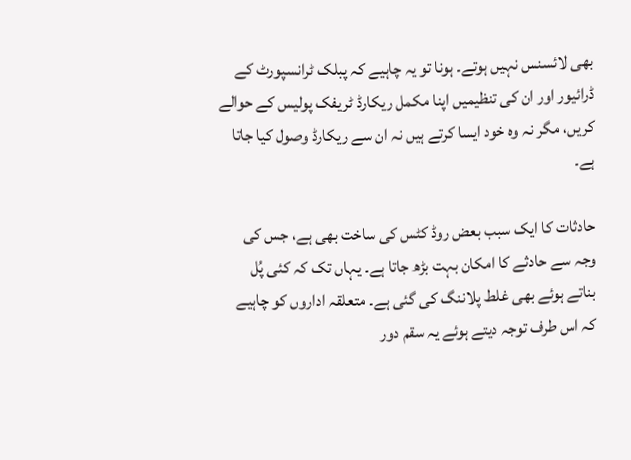بھی لائسنس نہیں ہوتے۔ ہونا تو یہ چاہیے کہ پبلک ٹرانسپورٹ کے ڈرائیور اور ان کی تنظیمیں اپنا مکمل ریکارڈ ٹریفک پولیس کے حوالے کریں، مگر نہ وہ خود ایسا کرتے ہیں نہ ان سے ریکارڈ وصول کیا جاتا ہے۔

حادثات کا ایک سبب بعض روڈ کٹس کی ساخت بھی ہے، جس کی وجہ سے حادثے کا امکان بہت بڑھ جاتا ہے۔ یہاں تک کہ کئی پُل بناتے ہوئے بھی غلط پلاننگ کی گئی ہے۔ متعلقہ اداروں کو چاہیے کہ اس طرف توجہ دیتے ہوئے یہ سقم دور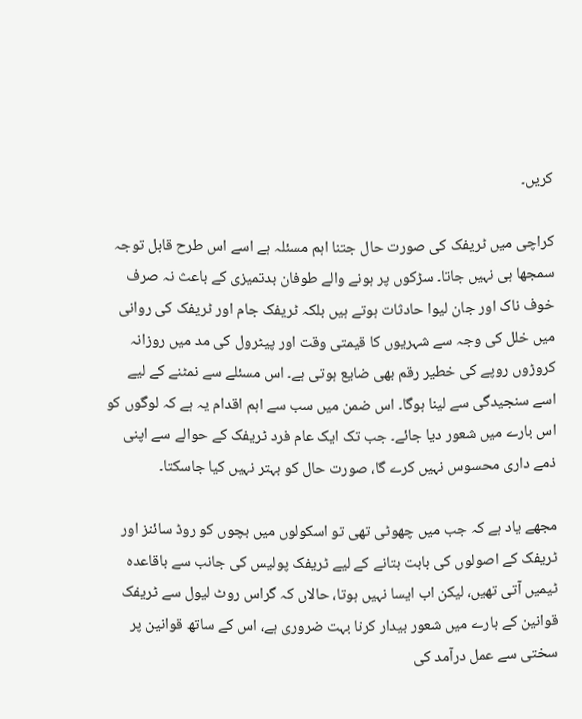کریں۔

کراچی میں ٹریفک کی صورت حال جتنا اہم مسئلہ ہے اسے اس طرح قابل توجہ سمجھا ہی نہیں جاتا۔ سڑکوں پر ہونے والے طوفان بدتمیزی کے باعث نہ صرف خوف ناک اور جان لیوا حادثات ہوتے ہیں بلکہ ٹریفک جام اور ٹریفک کی روانی میں خلل کی وجہ سے شہریوں کا قیمتی وقت اور پیٹرول کی مد میں روزانہ کروڑوں روپے کی خطیر رقم بھی ضایع ہوتی ہے۔ اس مسئلے سے نمٹنے کے لیے اسے سنجیدگی سے لینا ہوگا۔ اس ضمن میں سب سے اہم اقدام یہ ہے کہ لوگوں کو اس بارے میں شعور دیا جائے۔ جب تک ایک عام فرد ٹریفک کے حوالے سے اپنی ذمے داری محسوس نہیں کرے گا، صورت حال کو بہتر نہیں کیا جاسکتا۔

مجھے یاد ہے کہ جب میں چھوٹی تھی تو اسکولوں میں بچوں کو روڈ سائنز اور ٹریفک کے اصولوں کی بابت بتانے کے لیے ٹریفک پولیس کی جانب سے باقاعدہ ٹیمیں آتی تھیں، لیکن اب ایسا نہیں ہوتا، حالاں کہ گراس روٹ لیول سے ٹریفک قوانین کے بارے میں شعور بیدار کرنا بہت ضروری ہے، اس کے ساتھ قوانین پر سختی سے عمل درآمد کی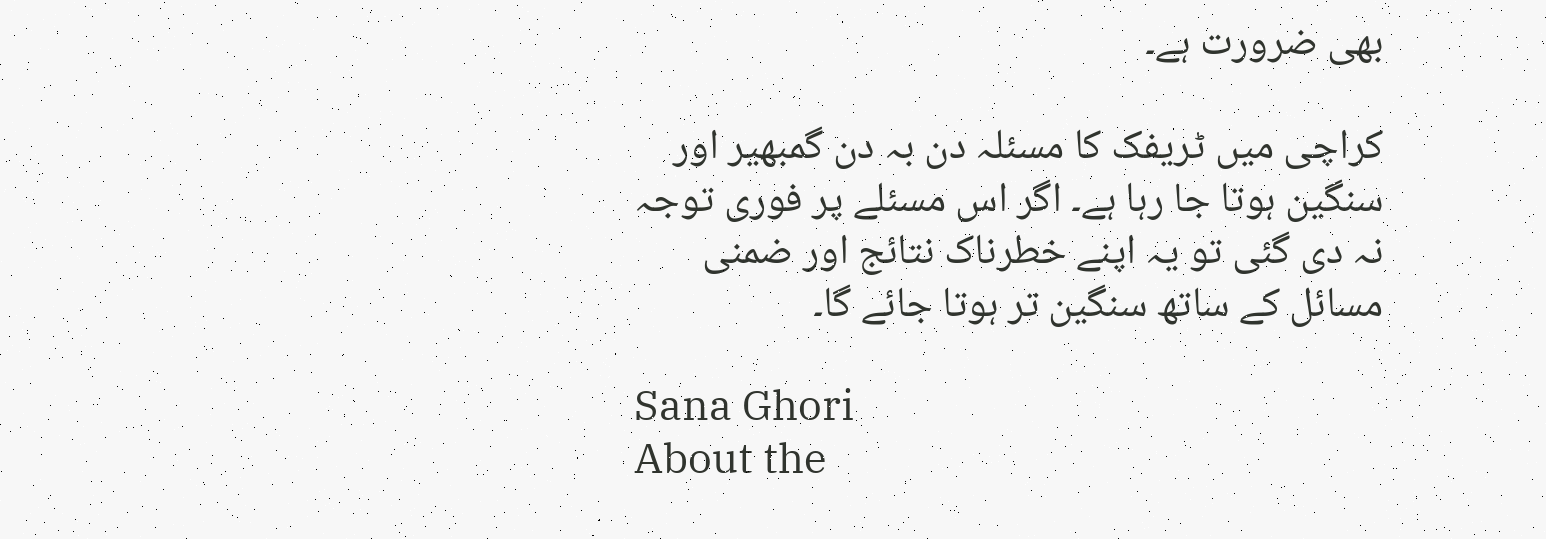بھی ضرورت ہے۔

کراچی میں ٹریفک کا مسئلہ دن بہ دن گمبھیر اور سنگین ہوتا جا رہا ہے۔ اگر اس مسئلے پر فوری توجہ نہ دی گئی تو یہ اپنے خطرناک نتائج اور ضمنی مسائل کے ساتھ سنگین تر ہوتا جائے گا۔

Sana Ghori
About the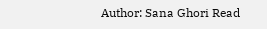Author: Sana Ghori Read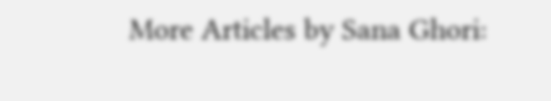More Articles by Sana Ghori: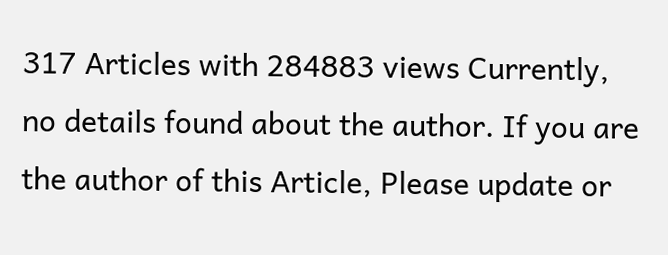317 Articles with 284883 views Currently, no details found about the author. If you are the author of this Article, Please update or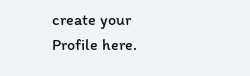create your Profile here.